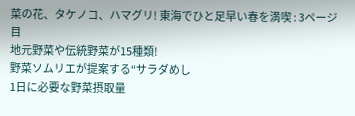菜の花、タケノコ、ハマグリ! 東海でひと足早い春を満喫 : 3ページ目
地元野菜や伝統野菜が15種類!
野菜ソムリエが提案する“サラダめし
1日に必要な野菜摂取量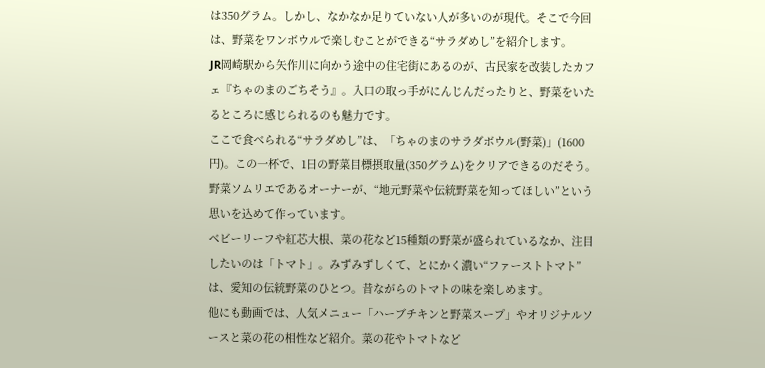は350グラム。しかし、なかなか足りていない人が多いのが現代。そこで今回は、野菜をワンボウルで楽しむことができる“サラダめし”を紹介します。
JR岡崎駅から矢作川に向かう途中の住宅街にあるのが、古民家を改装したカフェ『ちゃのまのごちそう』。入口の取っ手がにんじんだったりと、野菜をいたるところに感じられるのも魅力です。
ここで食べられる“サラダめし”は、「ちゃのまのサラダボウル(野菜)」(1600円)。この一杯で、1日の野菜目標摂取量(350グラム)をクリアできるのだそう。野菜ソムリエであるオーナーが、“地元野菜や伝統野菜を知ってほしい”という思いを込めて作っています。
ベビーリーフや紅芯大根、菜の花など15種類の野菜が盛られているなか、注目したいのは「トマト」。みずみずしくて、とにかく濃い“ファーストトマト”は、愛知の伝統野菜のひとつ。昔ながらのトマトの味を楽しめます。
他にも動画では、人気メニュー「ハーブチキンと野菜スープ」やオリジナルソースと菜の花の相性など紹介。菜の花やトマトなど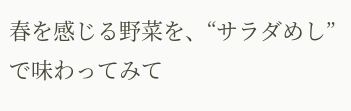春を感じる野菜を、“サラダめし”で味わってみて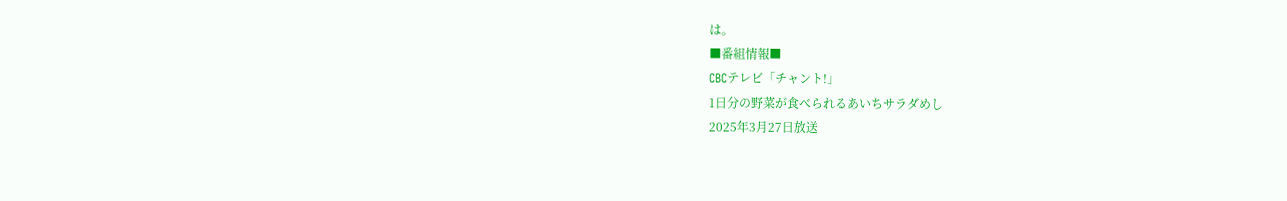は。
■番組情報■
CBCテレビ「チャント!」
1日分の野菜が食べられるあいちサラダめし
2025年3月27日放送